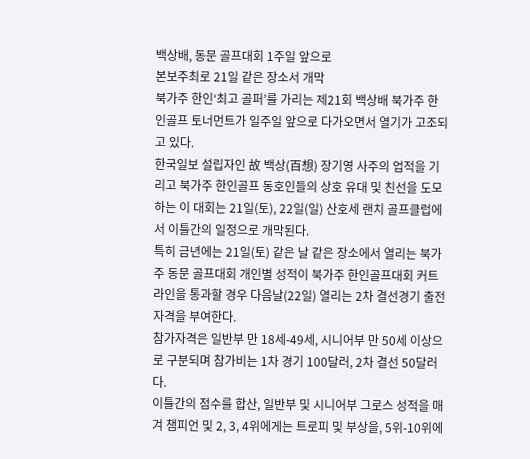백상배, 동문 골프대회 1주일 앞으로
본보주최로 21일 같은 장소서 개막
북가주 한인‘최고 골퍼’를 가리는 제21회 백상배 북가주 한인골프 토너먼트가 일주일 앞으로 다가오면서 열기가 고조되고 있다.
한국일보 설립자인 故 백상(百想) 장기영 사주의 업적을 기리고 북가주 한인골프 동호인들의 상호 유대 및 친선을 도모하는 이 대회는 21일(토), 22일(일) 산호세 랜치 골프클럽에서 이틀간의 일정으로 개막된다.
특히 금년에는 21일(토) 같은 날 같은 장소에서 열리는 북가주 동문 골프대회 개인별 성적이 북가주 한인골프대회 커트라인을 통과할 경우 다음날(22일) 열리는 2차 결선경기 출전자격을 부여한다.
참가자격은 일반부 만 18세-49세, 시니어부 만 50세 이상으로 구분되며 참가비는 1차 경기 100달러, 2차 결선 50달러다.
이틀간의 점수를 합산, 일반부 및 시니어부 그로스 성적을 매겨 챔피언 및 2, 3, 4위에게는 트로피 및 부상을, 5위-10위에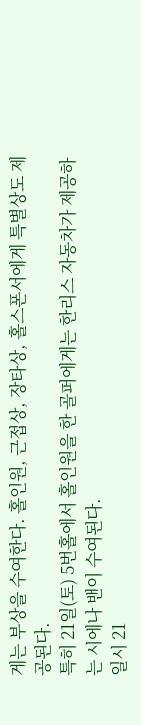게는 부상을 수여한다. 홀인원, 근접상, 장타상, 홀스폰서에게 특별상도 제공된다.
특히 21일(토) 5번홀에서 홀인원을 한 골퍼에게는 한리스 자동차가 제공하는 시에나 밴이 수여된다.
일시 21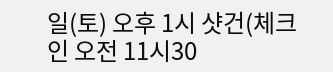일(토) 오후 1시 샷건(체크인 오전 11시30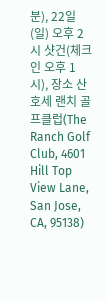분), 22일(일) 오후 2시 샷건(체크인 오후 1시), 장소 산호세 랜치 골프클럽(The Ranch Golf Club, 4601 Hill Top View Lane, San Jose, CA, 95138)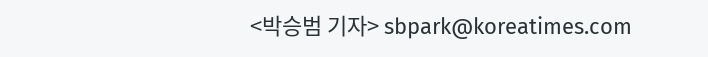<박승범 기자> sbpark@koreatimes.com